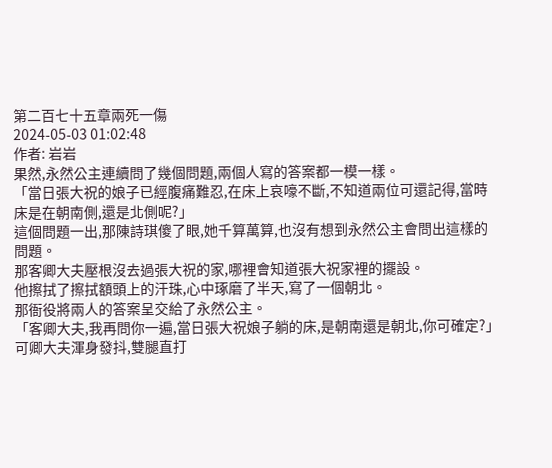第二百七十五章兩死一傷
2024-05-03 01:02:48
作者: 岩岩
果然,永然公主連續問了幾個問題,兩個人寫的答案都一模一樣。
「當日張大祝的娘子已經腹痛難忍,在床上哀嚎不斷,不知道兩位可還記得,當時床是在朝南側,還是北側呢?」
這個問題一出,那陳詩琪傻了眼,她千算萬算,也沒有想到永然公主會問出這樣的問題。
那客卿大夫壓根沒去過張大祝的家,哪裡會知道張大祝家裡的擺設。
他擦拭了擦拭額頭上的汗珠,心中琢磨了半天,寫了一個朝北。
那衙役將兩人的答案呈交給了永然公主。
「客卿大夫,我再問你一遍,當日張大祝娘子躺的床,是朝南還是朝北,你可確定?」
可卿大夫渾身發抖,雙腿直打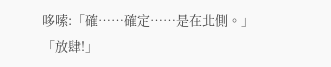哆嗦:「確……確定……是在北側。」
「放肆!」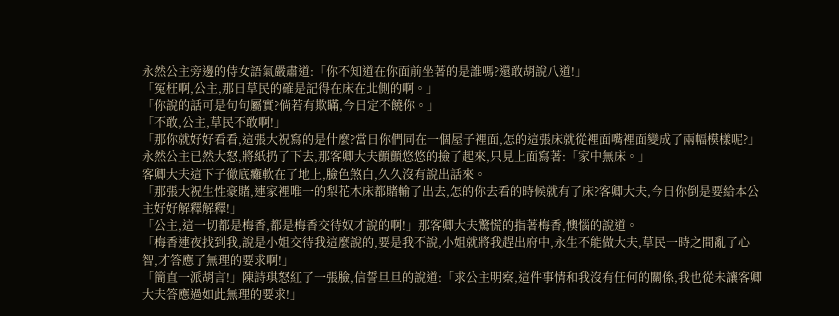永然公主旁邊的侍女語氣嚴肅道:「你不知道在你面前坐著的是誰嗎?還敢胡說八道!」
「冤枉啊,公主,那日草民的確是記得在床在北側的啊。」
「你說的話可是句句屬實?倘若有欺瞞,今日定不饒你。」
「不敢,公主,草民不敢啊!」
「那你就好好看看,這張大祝寫的是什麼?當日你們同在一個屋子裡面,怎的這張床就從裡面嘴裡面變成了兩幅模樣呢?」
永然公主已然大怒,將紙扔了下去,那客卿大夫顫顫悠悠的撿了起來,只見上面寫著:「家中無床。」
客卿大夫這下子徹底癱軟在了地上,臉色煞白,久久沒有說出話來。
「那張大祝生性豪賭,連家裡唯一的梨花木床都賭輸了出去,怎的你去看的時候就有了床?客卿大夫,今日你倒是要給本公主好好解釋解釋!」
「公主,這一切都是梅香,都是梅香交待奴才說的啊!」那客卿大夫驚慌的指著梅香,懊惱的說道。
「梅香連夜找到我,說是小姐交待我這麼說的,要是我不說,小姐就將我趕出府中,永生不能做大夫,草民一時之間亂了心智,才答應了無理的要求啊!」
「簡直一派胡言!」陳詩琪怒紅了一張臉,信誓旦旦的說道:「求公主明察,這件事情和我沒有任何的關係,我也從未讓客卿大夫答應過如此無理的要求!」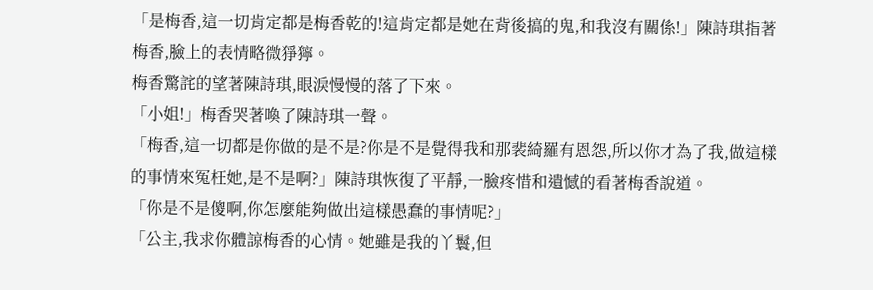「是梅香,這一切肯定都是梅香乾的!這肯定都是她在背後搞的鬼,和我沒有關係!」陳詩琪指著梅香,臉上的表情略微猙獰。
梅香驚詫的望著陳詩琪,眼淚慢慢的落了下來。
「小姐!」梅香哭著喚了陳詩琪一聲。
「梅香,這一切都是你做的是不是?你是不是覺得我和那裴綺羅有恩怨,所以你才為了我,做這樣的事情來冤枉她,是不是啊?」陳詩琪恢復了平靜,一臉疼惜和遺憾的看著梅香說道。
「你是不是傻啊,你怎麼能夠做出這樣愚蠢的事情呢?」
「公主,我求你體諒梅香的心情。她雖是我的丫鬟,但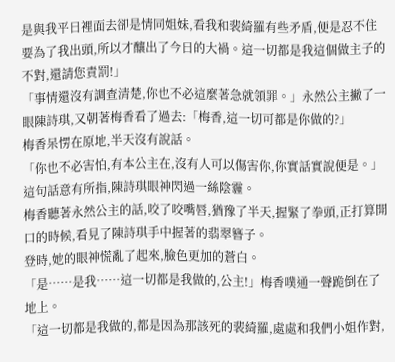是與我平日裡面去卻是情同姐妹,看我和裴綺羅有些矛盾,便是忍不住要為了我出頭,所以才釀出了今日的大禍。這一切都是我這個做主子的不對,還請您責罰!」
「事情還沒有調查清楚,你也不必這麼著急就領罪。」永然公主撇了一眼陳詩琪,又朝著梅香看了過去:「梅香,這一切可都是你做的?」
梅香呆愣在原地,半天沒有說話。
「你也不必害怕,有本公主在,沒有人可以傷害你,你實話實說便是。」這句話意有所指,陳詩琪眼神閃過一絲陰霾。
梅香聽著永然公主的話,咬了咬嘴唇,猶豫了半天,握緊了拳頭,正打算開口的時候,看見了陳詩琪手中握著的翡翠簪子。
登時,她的眼神慌亂了起來,臉色更加的蒼白。
「是……是我……這一切都是我做的,公主!」梅香噗通一聲跪倒在了地上。
「這一切都是我做的,都是因為那該死的裴綺羅,處處和我們小姐作對,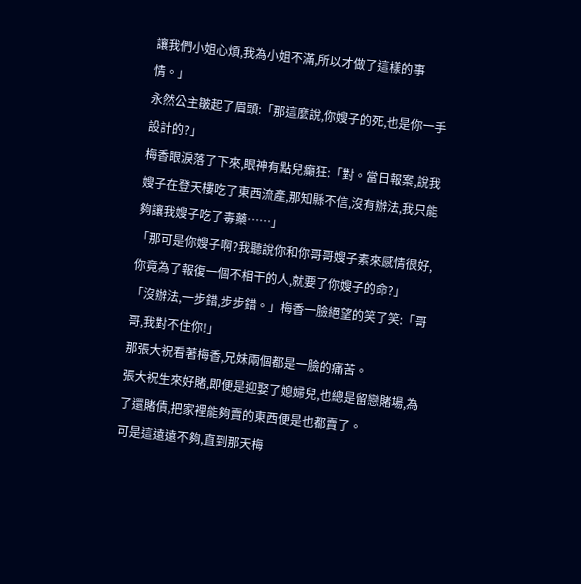讓我們小姐心煩,我為小姐不滿,所以才做了這樣的事情。」
永然公主皺起了眉頭:「那這麼說,你嫂子的死,也是你一手設計的?」
梅香眼淚落了下來,眼神有點兒癲狂:「對。當日報案,說我嫂子在登天樓吃了東西流產,那知縣不信,沒有辦法,我只能夠讓我嫂子吃了毒藥……」
「那可是你嫂子啊?我聽說你和你哥哥嫂子素來感情很好,你竟為了報復一個不相干的人,就要了你嫂子的命?」
「沒辦法,一步錯,步步錯。」梅香一臉絕望的笑了笑:「哥哥,我對不住你!」
那張大祝看著梅香,兄妹兩個都是一臉的痛苦。
張大祝生來好賭,即便是迎娶了媳婦兒,也總是留戀賭場,為了還賭債,把家裡能夠賣的東西便是也都賣了。
可是這遠遠不夠,直到那天梅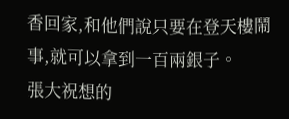香回家,和他們說只要在登天樓鬧事,就可以拿到一百兩銀子。
張大祝想的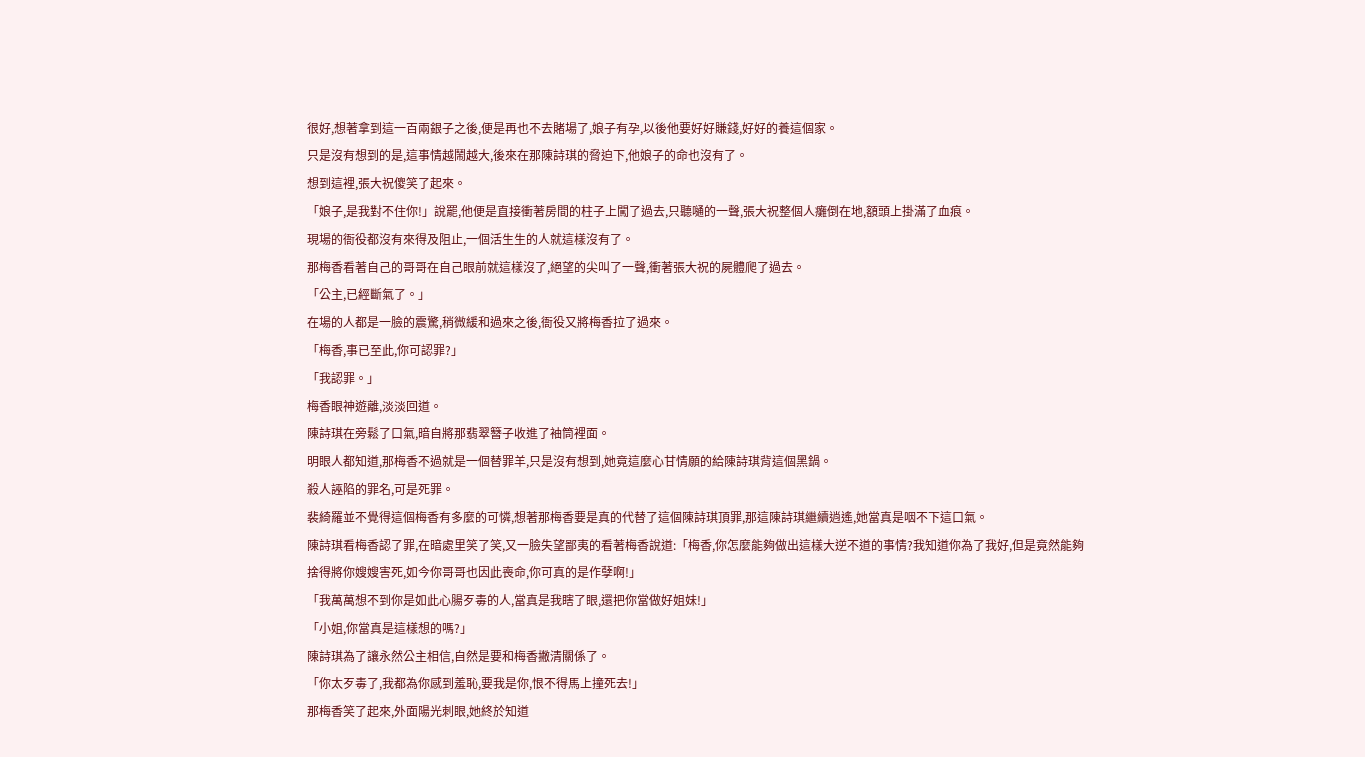很好,想著拿到這一百兩銀子之後,便是再也不去賭場了,娘子有孕,以後他要好好賺錢,好好的養這個家。
只是沒有想到的是,這事情越鬧越大,後來在那陳詩琪的脅迫下,他娘子的命也沒有了。
想到這裡,張大祝傻笑了起來。
「娘子,是我對不住你!」說罷,他便是直接衝著房間的柱子上闖了過去,只聽嗵的一聲,張大祝整個人癱倒在地,額頭上掛滿了血痕。
現場的衙役都沒有來得及阻止,一個活生生的人就這樣沒有了。
那梅香看著自己的哥哥在自己眼前就這樣沒了,絕望的尖叫了一聲,衝著張大祝的屍體爬了過去。
「公主,已經斷氣了。」
在場的人都是一臉的震驚,稍微緩和過來之後,衙役又將梅香拉了過來。
「梅香,事已至此,你可認罪?」
「我認罪。」
梅香眼神遊離,淡淡回道。
陳詩琪在旁鬆了口氣,暗自將那翡翠簪子收進了袖筒裡面。
明眼人都知道,那梅香不過就是一個替罪羊,只是沒有想到,她竟這麼心甘情願的給陳詩琪背這個黑鍋。
殺人誣陷的罪名,可是死罪。
裴綺羅並不覺得這個梅香有多麼的可憐,想著那梅香要是真的代替了這個陳詩琪頂罪,那這陳詩琪繼續逍遙,她當真是咽不下這口氣。
陳詩琪看梅香認了罪,在暗處里笑了笑,又一臉失望鄙夷的看著梅香說道:「梅香,你怎麼能夠做出這樣大逆不道的事情?我知道你為了我好,但是竟然能夠捨得將你嫂嫂害死,如今你哥哥也因此喪命,你可真的是作孽啊!」
「我萬萬想不到你是如此心腸歹毒的人,當真是我瞎了眼,還把你當做好姐妹!」
「小姐,你當真是這樣想的嗎?」
陳詩琪為了讓永然公主相信,自然是要和梅香撇清關係了。
「你太歹毒了,我都為你感到羞恥,要我是你,恨不得馬上撞死去!」
那梅香笑了起來,外面陽光刺眼,她終於知道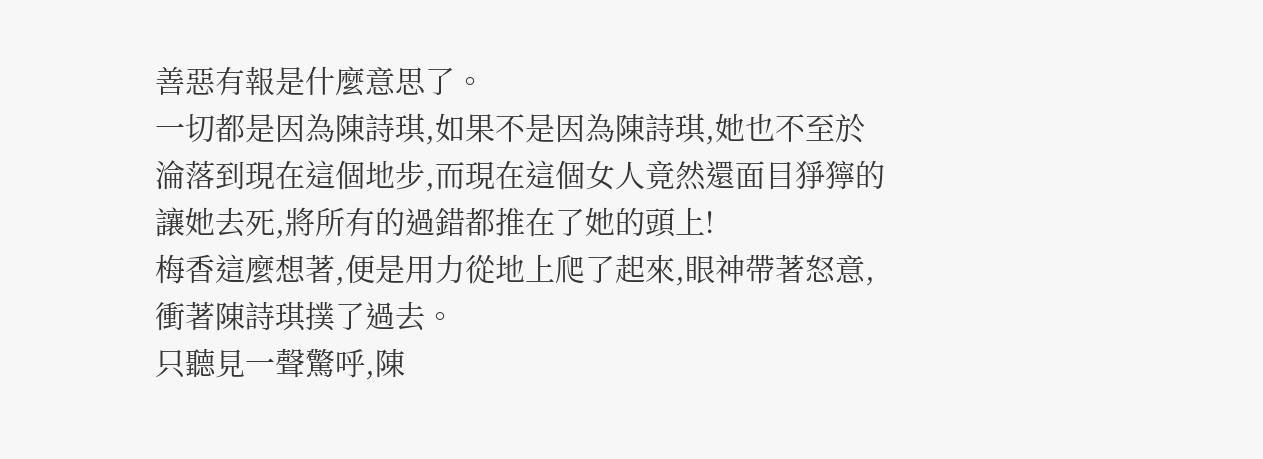善惡有報是什麼意思了。
一切都是因為陳詩琪,如果不是因為陳詩琪,她也不至於淪落到現在這個地步,而現在這個女人竟然還面目猙獰的讓她去死,將所有的過錯都推在了她的頭上!
梅香這麼想著,便是用力從地上爬了起來,眼神帶著怒意,衝著陳詩琪撲了過去。
只聽見一聲驚呼,陳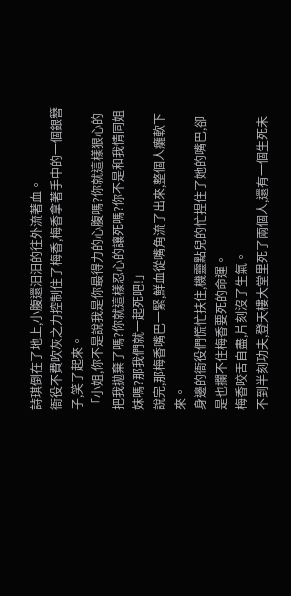詩琪倒在了地上,小腹還汩汩的往外流著血。
衙役不費吹灰之力控制住了梅香,梅香拿著手中的一個銀簪子,笑了起來。
「小姐,你不是說我是你最得力的心腹嗎?你就這樣狠心的把我拋棄了嗎?你就這樣忍心的讓死嗎?你不是和我情同姐妹嗎?那我們就一起死吧!」
說完,那梅香嘴巴一緊,鮮血從嘴角流了出來,整個人癱軟下來。
身邊的衙役們慌忙扶住,機靈點兒的忙捏住了她的嘴巴,卻是也攔不住梅香要死的命運。
梅香咬舌自盡,片刻沒了生氣。
不到半刻功夫,登天樓大堂里死了兩個人,還有一個生死未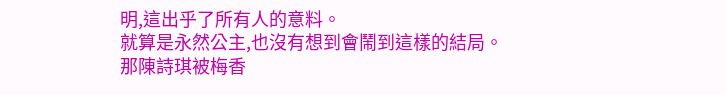明,這出乎了所有人的意料。
就算是永然公主,也沒有想到會鬧到這樣的結局。
那陳詩琪被梅香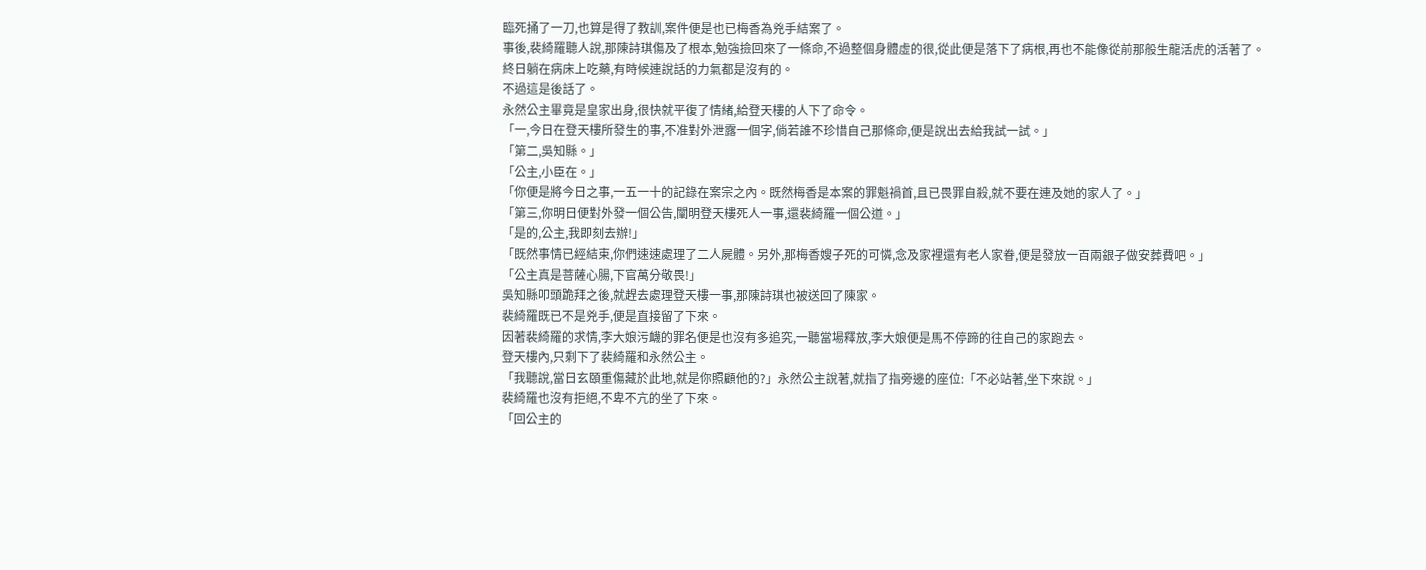臨死捅了一刀,也算是得了教訓,案件便是也已梅香為兇手結案了。
事後,裴綺羅聽人說,那陳詩琪傷及了根本,勉強撿回來了一條命,不過整個身體虛的很,從此便是落下了病根,再也不能像從前那般生龍活虎的活著了。
終日躺在病床上吃藥,有時候連說話的力氣都是沒有的。
不過這是後話了。
永然公主畢竟是皇家出身,很快就平復了情緒,給登天樓的人下了命令。
「一,今日在登天樓所發生的事,不准對外泄露一個字,倘若誰不珍惜自己那條命,便是說出去給我試一試。」
「第二,吳知縣。」
「公主,小臣在。」
「你便是將今日之事,一五一十的記錄在案宗之內。既然梅香是本案的罪魁禍首,且已畏罪自殺,就不要在連及她的家人了。」
「第三,你明日便對外發一個公告,闡明登天樓死人一事,還裴綺羅一個公道。」
「是的,公主,我即刻去辦!」
「既然事情已經結束,你們速速處理了二人屍體。另外,那梅香嫂子死的可憐,念及家裡還有老人家眷,便是發放一百兩銀子做安葬費吧。」
「公主真是菩薩心腸,下官萬分敬畏!」
吳知縣叩頭跪拜之後,就趕去處理登天樓一事,那陳詩琪也被送回了陳家。
裴綺羅既已不是兇手,便是直接留了下來。
因著裴綺羅的求情,李大娘污衊的罪名便是也沒有多追究,一聽當場釋放,李大娘便是馬不停蹄的往自己的家跑去。
登天樓內,只剩下了裴綺羅和永然公主。
「我聽說,當日玄頤重傷藏於此地,就是你照顧他的?」永然公主說著,就指了指旁邊的座位:「不必站著,坐下來說。」
裴綺羅也沒有拒絕,不卑不亢的坐了下來。
「回公主的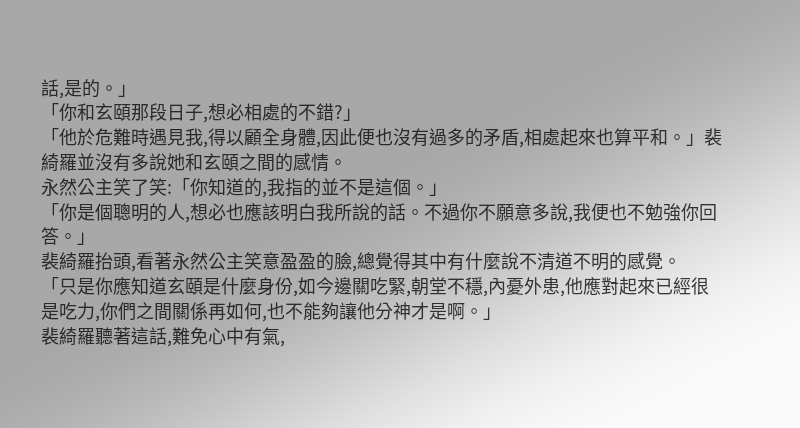話,是的。」
「你和玄頤那段日子,想必相處的不錯?」
「他於危難時遇見我,得以顧全身體,因此便也沒有過多的矛盾,相處起來也算平和。」裴綺羅並沒有多說她和玄頤之間的感情。
永然公主笑了笑:「你知道的,我指的並不是這個。」
「你是個聰明的人,想必也應該明白我所說的話。不過你不願意多說,我便也不勉強你回答。」
裴綺羅抬頭,看著永然公主笑意盈盈的臉,總覺得其中有什麼說不清道不明的感覺。
「只是你應知道玄頤是什麼身份,如今邊關吃緊,朝堂不穩,內憂外患,他應對起來已經很是吃力,你們之間關係再如何,也不能夠讓他分神才是啊。」
裴綺羅聽著這話,難免心中有氣,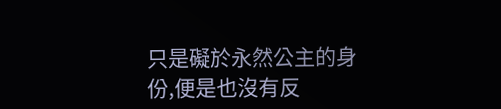只是礙於永然公主的身份,便是也沒有反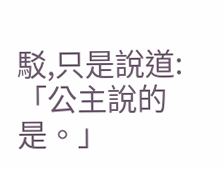駁,只是說道:「公主說的是。」